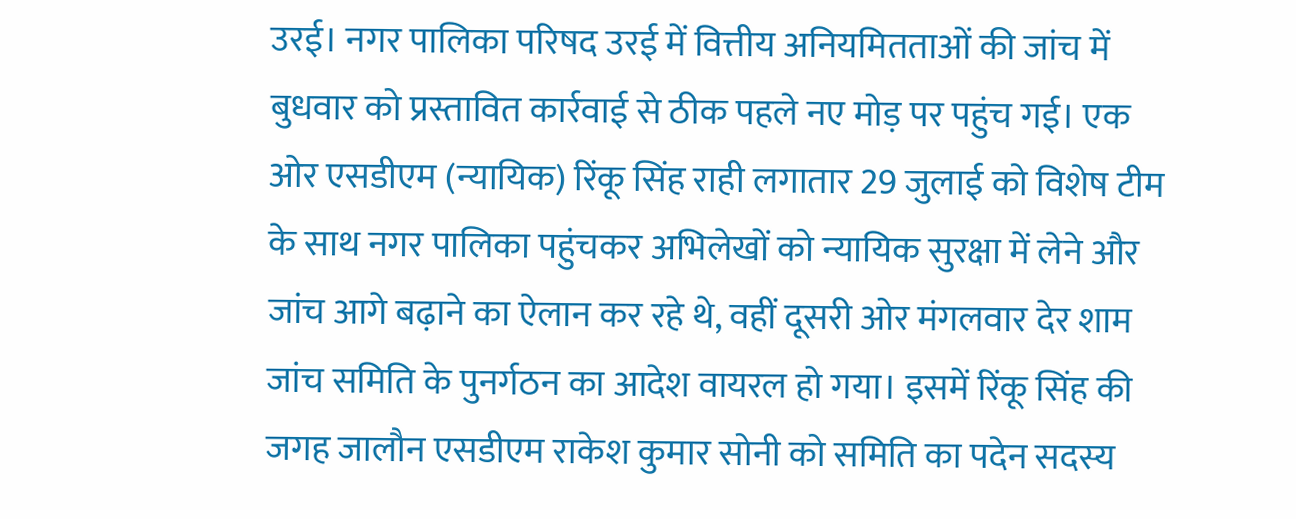उरई। नगर पालिका परिषद उरई में वित्तीय अनियमितताओं की जांच में बुधवार को प्रस्तावित कार्रवाई से ठीक पहले नए मोड़ पर पहुंच गई। एक ओर एसडीएम (न्यायिक) रिंकू सिंह राही लगातार 29 जुलाई को विशेष टीम के साथ नगर पालिका पहुंचकर अभिलेखों को न्यायिक सुरक्षा में लेने और जांच आगे बढ़ाने का ऐलान कर रहे थे, वहीं दूसरी ओर मंगलवार देर शाम जांच समिति के पुनर्गठन का आदेश वायरल हो गया। इसमें रिंकू सिंह की जगह जालौन एसडीएम राकेश कुमार सोनी को समिति का पदेन सदस्य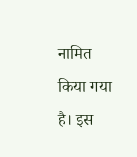नामित किया गया है। इस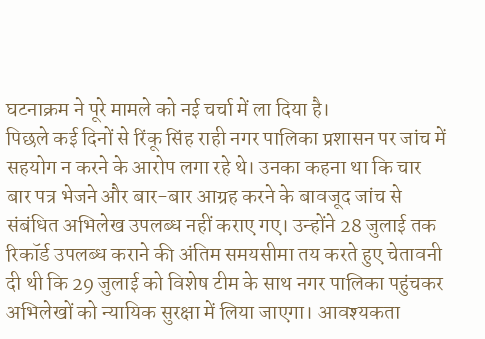घटनाक्रम ने पूरे मामले को नई चर्चा में ला दिया है।
पिछले कई दिनों से रिंकू सिंह राही नगर पालिका प्रशासन पर जांच में सहयोग न करने के आरोप लगा रहे थे। उनका कहना था कि चार बार पत्र भेजने और बार-बार आग्रह करने के बावजूद जांच से संबंधित अभिलेख उपलब्ध नहीं कराए गए। उन्होंने 28 जुलाई तक रिकॉर्ड उपलब्ध कराने की अंतिम समयसीमा तय करते हुए चेतावनी दी थी कि 29 जुलाई को विशेष टीम के साथ नगर पालिका पहुंचकर अभिलेखों को न्यायिक सुरक्षा में लिया जाएगा। आवश्यकता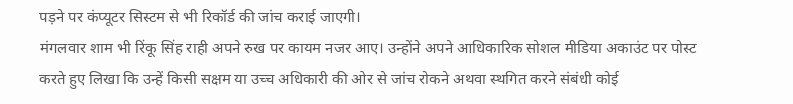पड़ने पर कंप्यूटर सिस्टम से भी रिकॉर्ड की जांच कराई जाएगी।
मंगलवार शाम भी रिंकू सिंह राही अपने रुख पर कायम नजर आए। उन्होंने अपने आधिकारिक सोशल मीडिया अकाउंट पर पोस्ट करते हुए लिखा कि उन्हें किसी सक्षम या उच्च अधिकारी की ओर से जांच रोकने अथवा स्थगित करने संबंधी कोई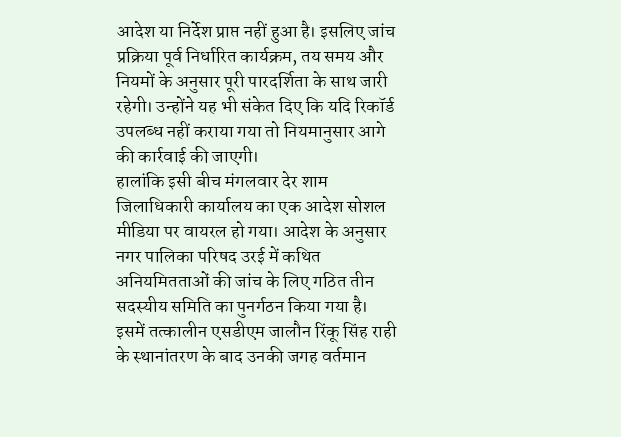आदेश या निर्देश प्राप्त नहीं हुआ है। इसलिए जांच प्रक्रिया पूर्व निर्धारित कार्यक्रम, तय समय और नियमों के अनुसार पूरी पारदर्शिता के साथ जारी रहेगी। उन्होंने यह भी संकेत दिए कि यदि रिकॉर्ड उपलब्ध नहीं कराया गया तो नियमानुसार आगे की कार्रवाई की जाएगी।
हालांकि इसी बीच मंगलवार देर शाम जिलाधिकारी कार्यालय का एक आदेश सोशल मीडिया पर वायरल हो गया। आदेश के अनुसार नगर पालिका परिषद उरई में कथित अनियमितताओं की जांच के लिए गठित तीन सदस्यीय समिति का पुनर्गठन किया गया है। इसमें तत्कालीन एसडीएम जालौन रिंकू सिंह राही के स्थानांतरण के बाद उनकी जगह वर्तमान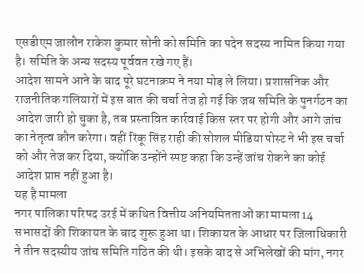एसडीएम जालौन राकेश कुमार सोनी को समिति का पदेन सदस्य नामित किया गया है। समिति के अन्य सदस्य पूर्ववत रखे गए हैं।
आदेश सामने आने के बाद पूरे घटनाक्रम ने नया मोड़ ले लिया। प्रशासनिक और राजनीतिक गलियारों में इस बात की चर्चा तेज हो गई कि जब समिति के पुनर्गठन का आदेश जारी हो चुका है, तब प्रस्तावित कार्रवाई किस स्तर पर होगी और आगे जांच का नेतृत्व कौन करेगा। वहीं रिंकू सिंह राही की सोशल मीडिया पोस्ट ने भी इस चर्चा को और तेज कर दिया, क्योंकि उन्होंने स्पष्ट कहा कि उन्हें जांच रोकने का कोई आदेश प्राप्त नहीं हुआ है।
यह है मामला
नगर पालिका परिषद उरई में कथित वित्तीय अनियमितताओं का मामला 14 सभासदों की शिकायत के बाद शुरू हुआ था। शिकायत के आधार पर जिलाधिकारी ने तीन सदस्यीय जांच समिति गठित की थी। इसके बाद से अभिलेखों की मांग, नगर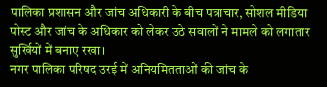पालिका प्रशासन और जांच अधिकारी के बीच पत्राचार, सोशल मीडिया पोस्ट और जांच के अधिकार को लेकर उठे सवालों ने मामले को लगातार सुर्खियों में बनाए रखा।
नगर पालिका परिषद उरई में अनियमितताओं की जांच के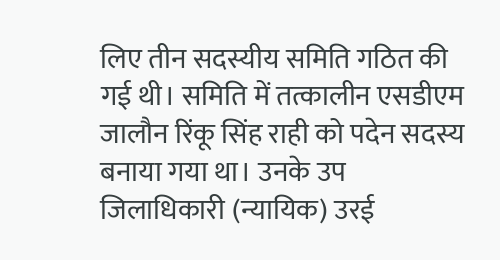लिए तीन सदस्यीय समिति गठित की गई थी। समिति में तत्कालीन एसडीएम जालौन रिंकू सिंह राही को पदेन सदस्य बनाया गया था। उनके उप जिलाधिकारी (न्यायिक) उरई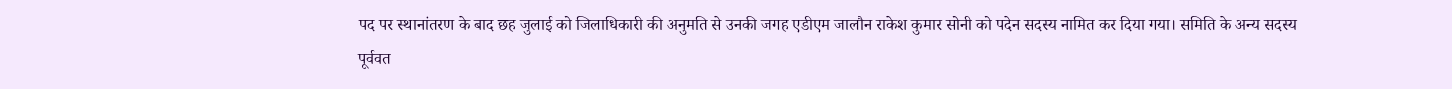पद पर स्थानांतरण के बाद छह जुलाई को जिलाधिकारी की अनुमति से उनकी जगह एडीएम जालौन राकेश कुमार सोनी को पदेन सदस्य नामित कर दिया गया। समिति के अन्य सदस्य पूर्ववत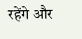रहेंगे और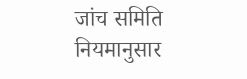जांच समिति नियमानुसार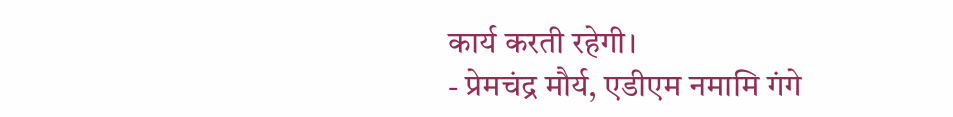कार्य करती रहेगी।
- प्रेमचंद्र मौर्य, एडीएम नमामि गंगे